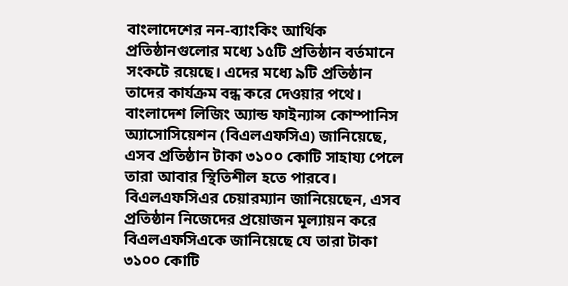বাংলাদেশের নন-ব্যাংকিং আর্থিক প্রতিষ্ঠানগুলোর মধ্যে ১৫টি প্রতিষ্ঠান বর্তমানে সংকটে রয়েছে। এদের মধ্যে ৯টি প্রতিষ্ঠান তাদের কার্যক্রম বন্ধ করে দেওয়ার পথে। বাংলাদেশ লিজিং অ্যান্ড ফাইন্যান্স কোম্পানিস অ্যাসোসিয়েশন (বিএলএফসিএ) জানিয়েছে, এসব প্রতিষ্ঠান টাকা ৩১০০ কোটি সাহায্য পেলে তারা আবার স্থিতিশীল হতে পারবে।
বিএলএফসিএর চেয়ারম্যান জানিয়েছেন, এসব প্রতিষ্ঠান নিজেদের প্রয়োজন মূল্যায়ন করে বিএলএফসিএকে জানিয়েছে যে তারা টাকা ৩১০০ কোটি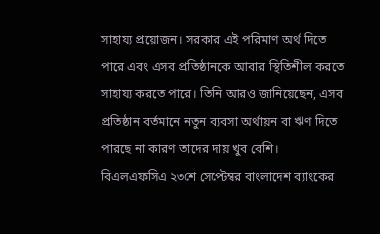সাহায্য প্রয়োজন। সরকার এই পরিমাণ অর্থ দিতে পারে এবং এসব প্রতিষ্ঠানকে আবার স্থিতিশীল করতে সাহায্য করতে পারে। তিনি আরও জানিয়েছেন, এসব প্রতিষ্ঠান বর্তমানে নতুন ব্যবসা অর্থায়ন বা ঋণ দিতে পারছে না কারণ তাদের দায় খুব বেশি।
বিএলএফসিএ ২৩শে সেপ্টেম্বর বাংলাদেশ ব্যাংকের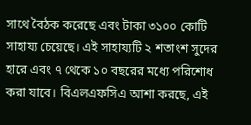সাথে বৈঠক করেছে এবং টাকা ৩১০০ কোটি সাহায্য চেয়েছে। এই সাহায্যটি ২ শতাংশ সুদের হারে এবং ৭ থেকে ১০ বছরের মধ্যে পরিশোধ করা যাবে। বিএলএফসিএ আশা করছে, এই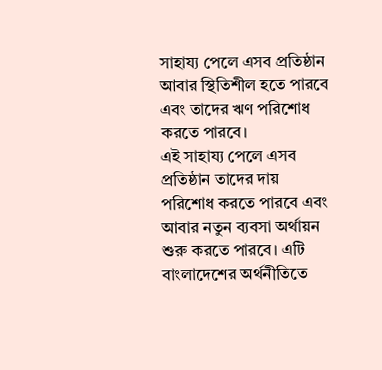সাহায্য পেলে এসব প্রতিষ্ঠান আবার স্থিতিশীল হতে পারবে এবং তাদের ঋণ পরিশোধ করতে পারবে।
এই সাহায্য পেলে এসব প্রতিষ্ঠান তাদের দায় পরিশোধ করতে পারবে এবং আবার নতুন ব্যবসা অর্থায়ন শুরু করতে পারবে। এটি বাংলাদেশের অর্থনীতিতে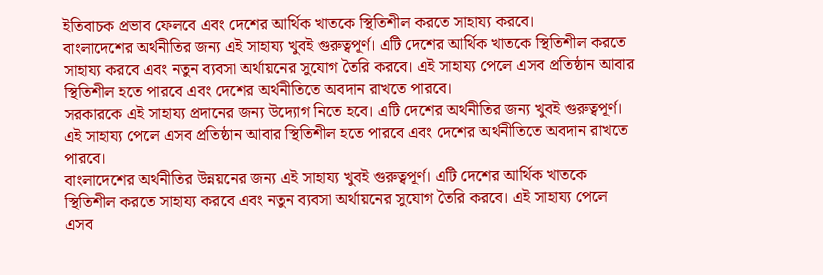ইতিবাচক প্রভাব ফেলবে এবং দেশের আর্থিক খাতকে স্থিতিশীল করতে সাহায্য করবে।
বাংলাদেশের অর্থনীতির জন্য এই সাহায্য খুবই গুরুত্বপূর্ণ। এটি দেশের আর্থিক খাতকে স্থিতিশীল করতে সাহায্য করবে এবং নতুন ব্যবসা অর্থায়নের সুযোগ তৈরি করবে। এই সাহায্য পেলে এসব প্রতিষ্ঠান আবার স্থিতিশীল হতে পারবে এবং দেশের অর্থনীতিতে অবদান রাখতে পারবে।
সরকারকে এই সাহায্য প্রদানের জন্য উদ্যোগ নিতে হবে। এটি দেশের অর্থনীতির জন্য খুবই গুরুত্বপূর্ণ। এই সাহায্য পেলে এসব প্রতিষ্ঠান আবার স্থিতিশীল হতে পারবে এবং দেশের অর্থনীতিতে অবদান রাখতে পারবে।
বাংলাদেশের অর্থনীতির উন্নয়নের জন্য এই সাহায্য খুবই গুরুত্বপূর্ণ। এটি দেশের আর্থিক খাতকে স্থিতিশীল করতে সাহায্য করবে এবং নতুন ব্যবসা অর্থায়নের সুযোগ তৈরি করবে। এই সাহায্য পেলে এসব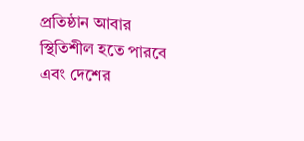প্রতিষ্ঠান আবার স্থিতিশীল হতে পারবে এবং দেশের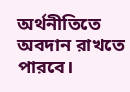অর্থনীতিতে অবদান রাখতে পারবে।